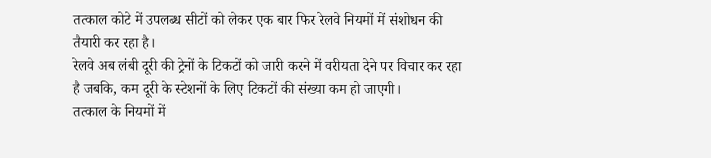तत्काल कोटे में उपलब्ध सीटों को लेकर एक बार फिर रेलवे नियमों में संशोधन की तैयारी कर रहा है।
रेलवे अब लंबी दूरी की ट्रेनों के टिकटों को जारी करने में वरीयता देने पर विचार कर रहा है जबकि, कम दूरी के स्टेशनों के लिए टिकटों की संख्या कम हो जाएगी।
तत्काल के नियमों में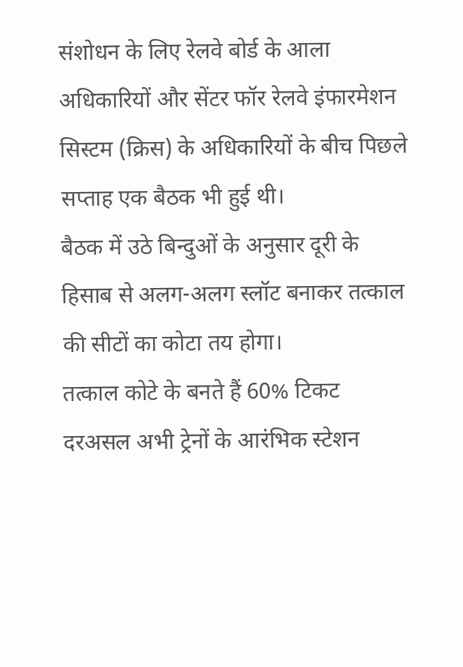संशोधन के लिए रेलवे बोर्ड के आला अधिकारियों और सेंटर फॉर रेलवे इंफारमेशन सिस्टम (क्रिस) के अधिकारियों के बीच पिछले सप्ताह एक बैठक भी हुई थी।
बैठक में उठे बिन्दुओं के अनुसार दूरी के हिसाब से अलग-अलग स्लॉट बनाकर तत्काल की सीटों का कोटा तय होगा।
तत्काल कोटे के बनते हैं 60% टिकट
दरअसल अभी ट्रेनों के आरंभिक स्टेशन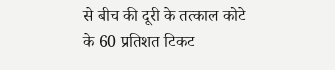से बीच की दूरी के तत्काल कोटे के 60 प्रतिशत टिकट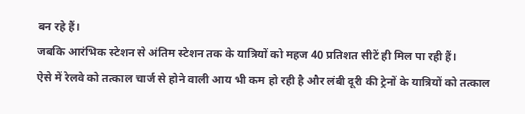बन रहे हैं।
जबकि आरंभिक स्टेशन से अंतिम स्टेशन तक के यात्रियों को महज 40 प्रतिशत सीटें ही मिल पा रही हैं।
ऐसे में रेलवे को तत्काल चार्ज से होने वाली आय भी कम हो रही है और लंबी दूरी की ट्रेनों के यात्रियों को तत्काल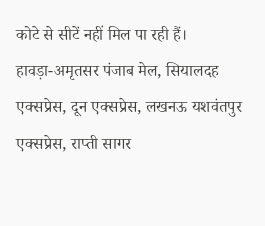कोटे से सीटें नहीं मिल पा रही हैं।
हावड़ा-अमृतसर पंजाब मेल, सियालदह एक्सप्रेस, दून एक्सप्रेस, लखनऊ यशवंतपुर एक्सप्रेस, राप्ती सागर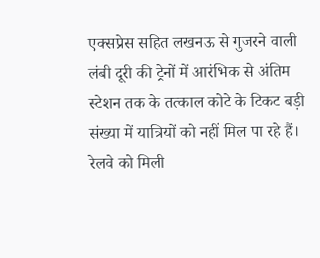एक्सप्रेस सहित लखनऊ से गुजरने वाली लंबी दूरी की ट्रेनों में आरंभिक से अंतिम स्टेशन तक के तत्काल कोटे के टिकट बड़ी संख्या में यात्रियों को नहीं मिल पा रहे हैं।
रेलवे को मिली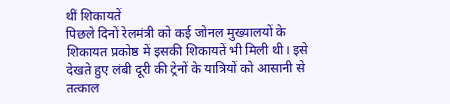थीं शिकायतें
पिछले दिनों रेलमंत्री को कई जोनल मुख्यालयों के शिकायत प्रकोष्ठ में इसकी शिकायतें भी मिली थी। इसे देखते हुए लंबी दूरी की ट्रेनों के यात्रियों को आसानी से तत्काल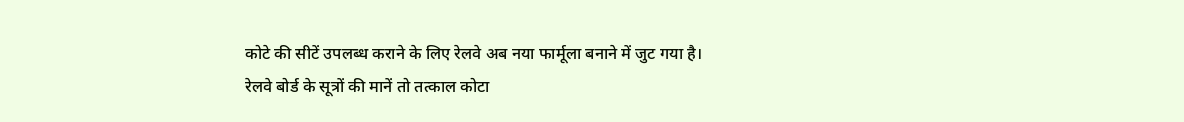कोटे की सीटें उपलब्ध कराने के लिए रेलवे अब नया फार्मूला बनाने में जुट गया है।
रेलवे बोर्ड के सूत्रों की मानें तो तत्काल कोटा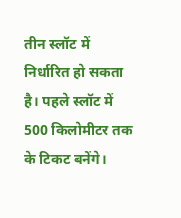तीन स्लॉट में निर्धारित हो सकता है। पहले स्लॉट में 500 किलोमीटर तक के टिकट बनेंगे।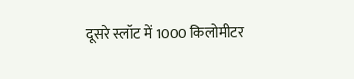दूसरे स्लॉट में 1000 किलोमीटर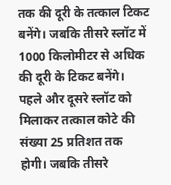तक की दूरी के तत्काल टिकट बनेंगे। जबकि तीसरे स्लॉट में 1000 किलोमीटर से अधिक की दूरी के टिकट बनेंगे।
पहले और दूसरे स्लॉट को मिलाकर तत्काल कोटे की संख्या 25 प्रतिशत तक होगी। जबकि तीसरे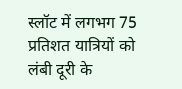स्लॉट में लगभग 75 प्रतिशत यात्रियों को लंबी दूरी के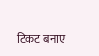टिकट बनाए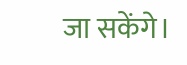जा सकेंगे।